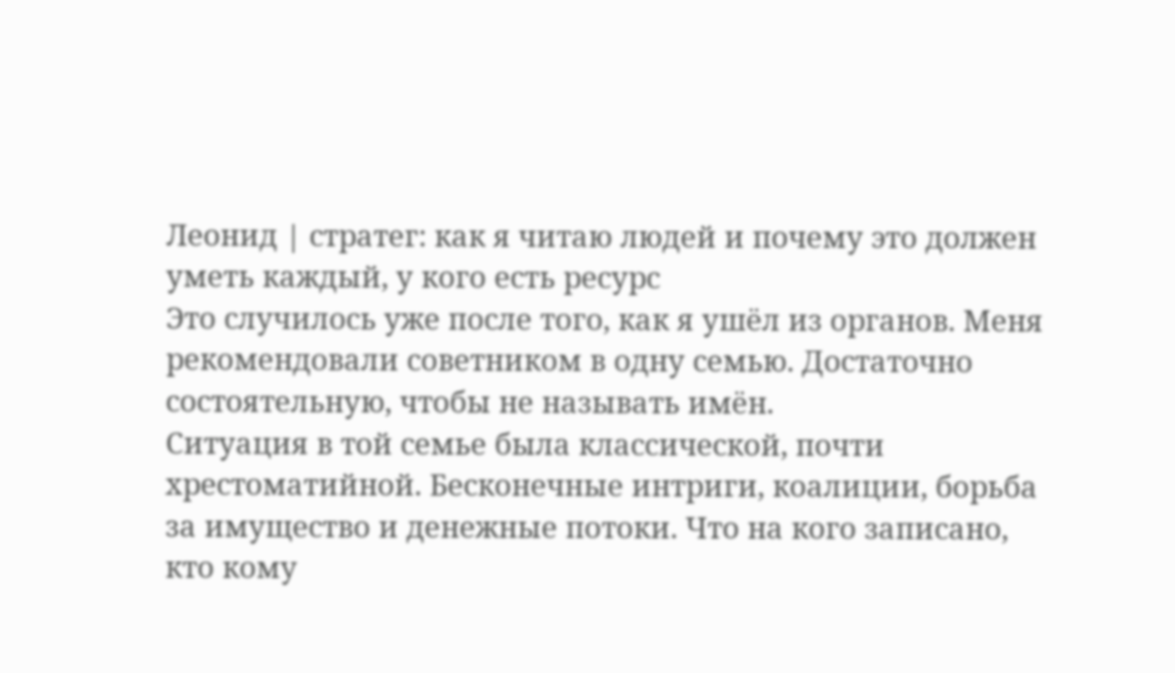Леонид | стратег: как я читаю людей и почему это должен уметь каждый, у кого есть ресурс
Это случилось уже после того, как я ушёл из органов. Меня рекомендовали советником в одну семью. Достаточно состоятельную, чтобы не называть имён.
Ситуация в той семье была классической, почти хрестоматийной. Бесконечные интриги, коалиции, борьба за имущество и денежные потоки. Что на кого записано, кто кому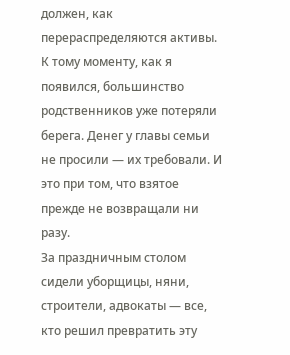должен, как перераспределяются активы. К тому моменту, как я появился, большинство родственников уже потеряли берега. Денег у главы семьи не просили — их требовали. И это при том, что взятое прежде не возвращали ни разу.
За праздничным столом сидели уборщицы, няни, строители, адвокаты — все, кто решил превратить эту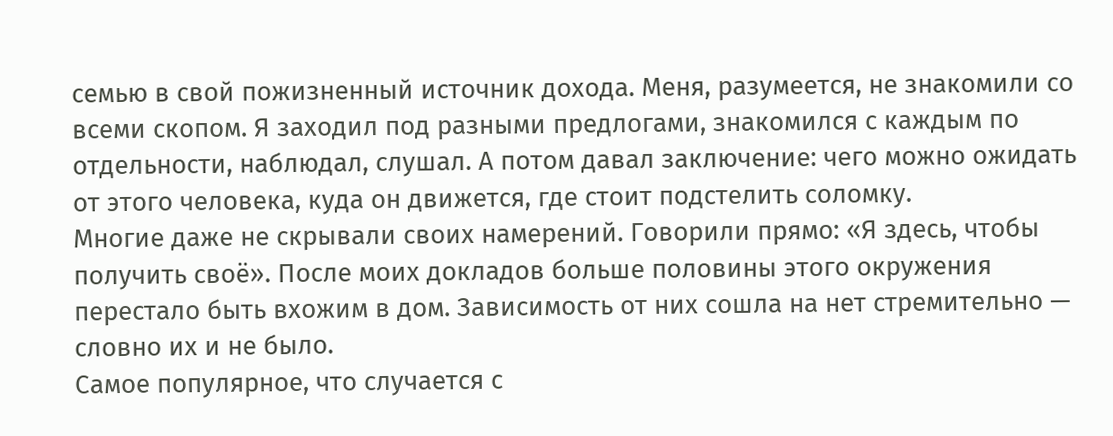семью в свой пожизненный источник дохода. Меня, разумеется, не знакомили со всеми скопом. Я заходил под разными предлогами, знакомился с каждым по отдельности, наблюдал, слушал. А потом давал заключение: чего можно ожидать от этого человека, куда он движется, где стоит подстелить соломку.
Многие даже не скрывали своих намерений. Говорили прямо: «Я здесь, чтобы получить своё». После моих докладов больше половины этого окружения перестало быть вхожим в дом. Зависимость от них сошла на нет стремительно — словно их и не было.
Самое популярное, что случается с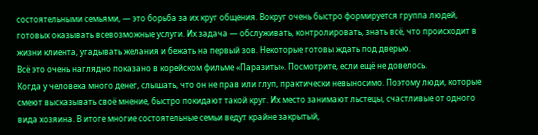состоятельными семьями, — это борьба за их круг общения. Вокруг очень быстро формируется группа людей, готовых оказывать всевозможные услуги. Их задача — обслуживать, контролировать, знать всё, что происходит в жизни клиента, угадывать желания и бежать на первый зов. Некоторые готовы ждать под дверью.
Всё это очень наглядно показано в корейском фильме «Паразиты». Посмотрите, если ещё не довелось.
Когда у человека много денег, слышать, что он не прав или глуп, практически невыносимо. Поэтому люди, которые смеют высказывать своё мнение, быстро покидают такой круг. Их место занимают льстецы, счастливые от одного вида хозяина. В итоге многие состоятельные семьи ведут крайне закрытый,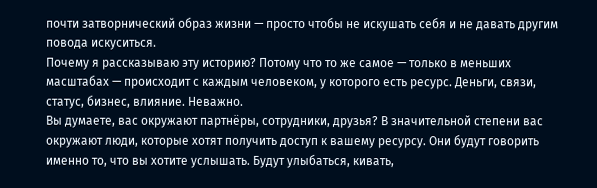почти затворнический образ жизни — просто чтобы не искушать себя и не давать другим повода искуситься.
Почему я рассказываю эту историю? Потому что то же самое — только в меньших масштабах — происходит с каждым человеком, у которого есть ресурс. Деньги, связи, статус, бизнес, влияние. Неважно.
Вы думаете, вас окружают партнёры, сотрудники, друзья? В значительной степени вас окружают люди, которые хотят получить доступ к вашему ресурсу. Они будут говорить именно то, что вы хотите услышать. Будут улыбаться, кивать,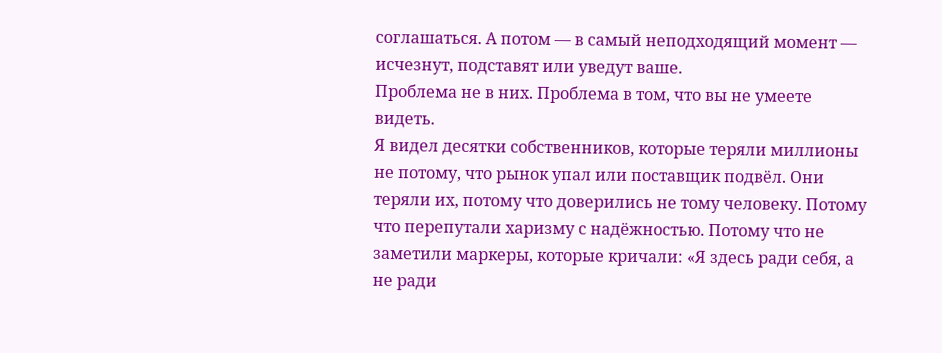соглашаться. А потом — в самый неподходящий момент — исчезнут, подставят или уведут ваше.
Проблема не в них. Проблема в том, что вы не умеете видеть.
Я видел десятки собственников, которые теряли миллионы не потому, что рынок упал или поставщик подвёл. Они теряли их, потому что доверились не тому человеку. Потому что перепутали харизму с надёжностью. Потому что не заметили маркеры, которые кричали: «Я здесь ради себя, а не ради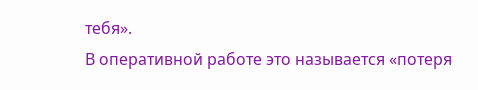тебя».
В оперативной работе это называется «потеря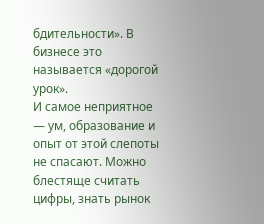бдительности». В бизнесе это называется «дорогой урок».
И самое неприятное — ум, образование и опыт от этой слепоты не спасают. Можно блестяще считать цифры, знать рынок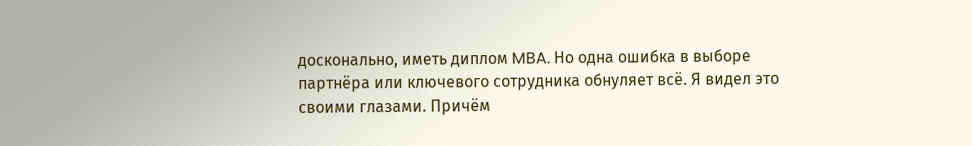досконально, иметь диплом MBA. Но одна ошибка в выборе партнёра или ключевого сотрудника обнуляет всё. Я видел это своими глазами. Причём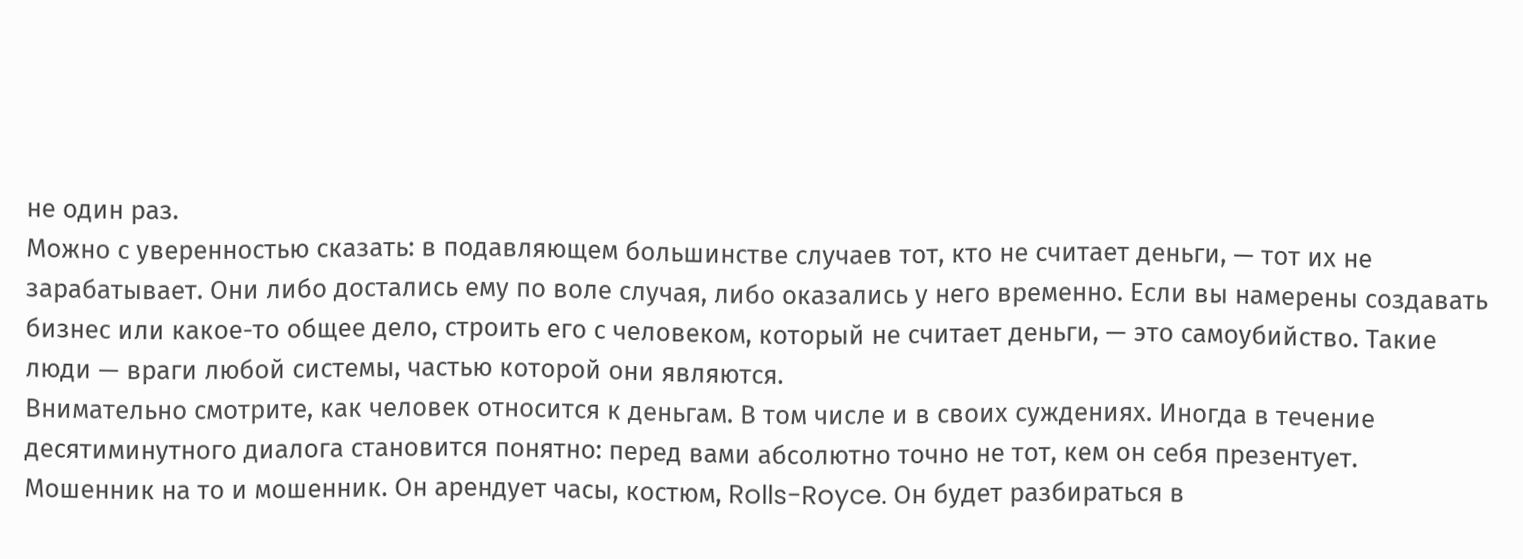не один раз.
Можно с уверенностью сказать: в подавляющем большинстве случаев тот, кто не считает деньги, — тот их не зарабатывает. Они либо достались ему по воле случая, либо оказались у него временно. Если вы намерены создавать бизнес или какое-то общее дело, строить его с человеком, который не считает деньги, — это самоубийство. Такие люди — враги любой системы, частью которой они являются.
Внимательно смотрите, как человек относится к деньгам. В том числе и в своих суждениях. Иногда в течение десятиминутного диалога становится понятно: перед вами абсолютно точно не тот, кем он себя презентует.
Мошенник на то и мошенник. Он арендует часы, костюм, Rolls-Royce. Он будет разбираться в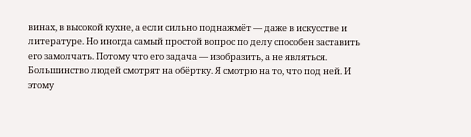винах, в высокой кухне, а если сильно поднажмёт — даже в искусстве и литературе. Но иногда самый простой вопрос по делу способен заставить его замолчать. Потому что его задача — изобразить, а не являться.
Большинство людей смотрят на обёртку. Я смотрю на то, что под ней. И этому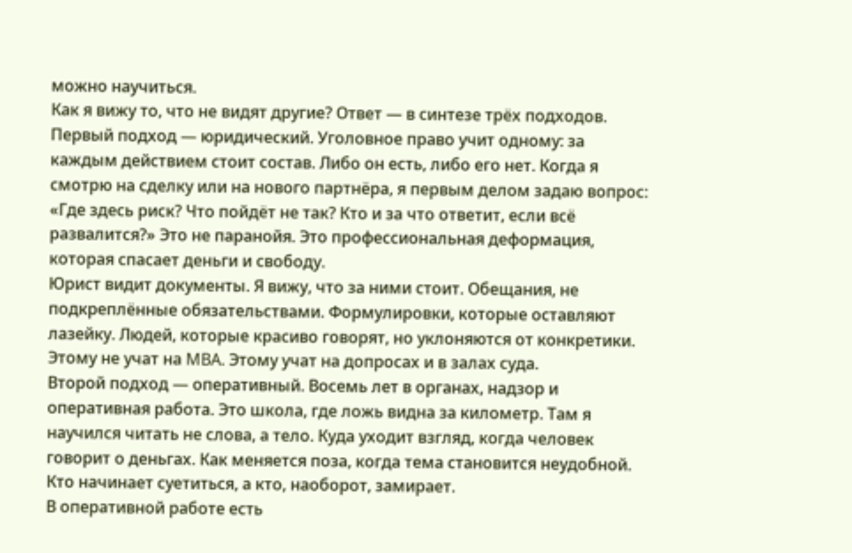можно научиться.
Как я вижу то, что не видят другие? Ответ — в синтезе трёх подходов.
Первый подход — юридический. Уголовное право учит одному: за каждым действием стоит состав. Либо он есть, либо его нет. Когда я смотрю на сделку или на нового партнёра, я первым делом задаю вопрос: «Где здесь риск? Что пойдёт не так? Кто и за что ответит, если всё развалится?» Это не паранойя. Это профессиональная деформация, которая спасает деньги и свободу.
Юрист видит документы. Я вижу, что за ними стоит. Обещания, не подкреплённые обязательствами. Формулировки, которые оставляют лазейку. Людей, которые красиво говорят, но уклоняются от конкретики. Этому не учат на MBA. Этому учат на допросах и в залах суда.
Второй подход — оперативный. Восемь лет в органах, надзор и оперативная работа. Это школа, где ложь видна за километр. Там я научился читать не слова, а тело. Куда уходит взгляд, когда человек говорит о деньгах. Как меняется поза, когда тема становится неудобной. Кто начинает суетиться, а кто, наоборот, замирает.
В оперативной работе есть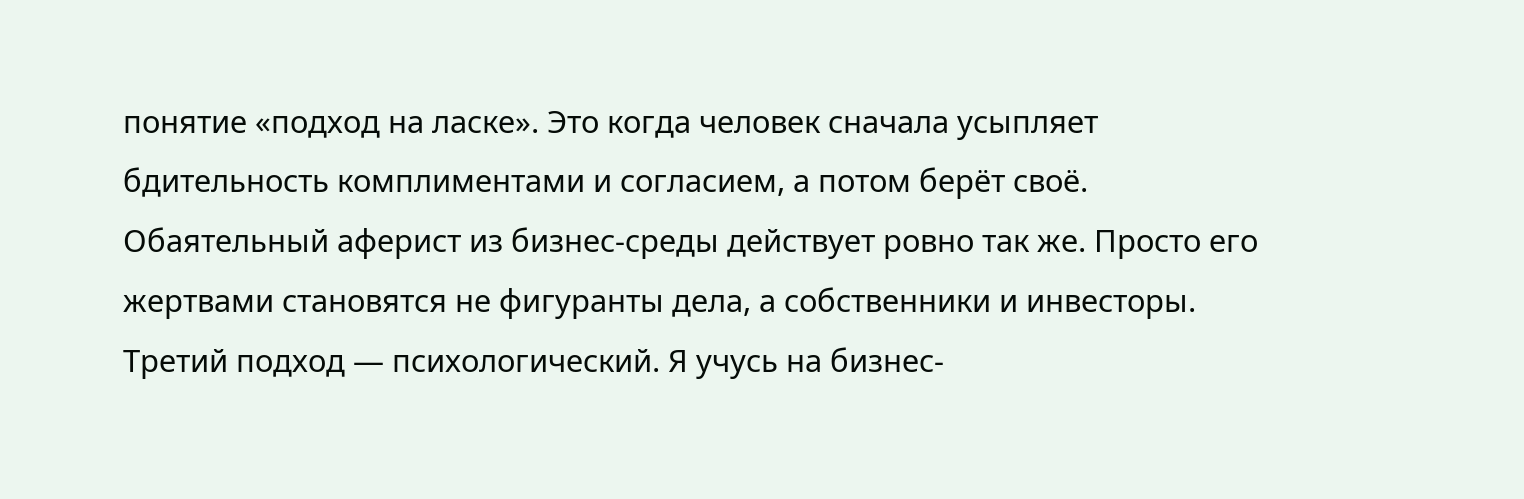понятие «подход на ласке». Это когда человек сначала усыпляет бдительность комплиментами и согласием, а потом берёт своё. Обаятельный аферист из бизнес-среды действует ровно так же. Просто его жертвами становятся не фигуранты дела, а собственники и инвесторы.
Третий подход — психологический. Я учусь на бизнес-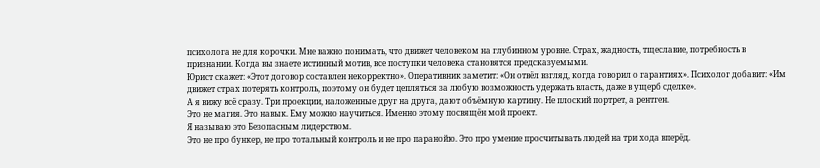психолога не для корочки. Мне важно понимать, что движет человеком на глубинном уровне. Страх, жадность, тщеславие, потребность в признании. Когда вы знаете истинный мотив, все поступки человека становятся предсказуемыми.
Юрист скажет: «Этот договор составлен некорректно». Оперативник заметит: «Он отвёл взгляд, когда говорил о гарантиях». Психолог добавит: «Им движет страх потерять контроль, поэтому он будет цепляться за любую возможность удержать власть, даже в ущерб сделке».
А я вижу всё сразу. Три проекции, наложенные друг на друга, дают объёмную картину. Не плоский портрет, а рентген.
Это не магия. Это навык. Ему можно научиться. Именно этому посвящён мой проект.
Я называю это Безопасным лидерством.
Это не про бункер, не про тотальный контроль и не про паранойю. Это про умение просчитывать людей на три хода вперёд.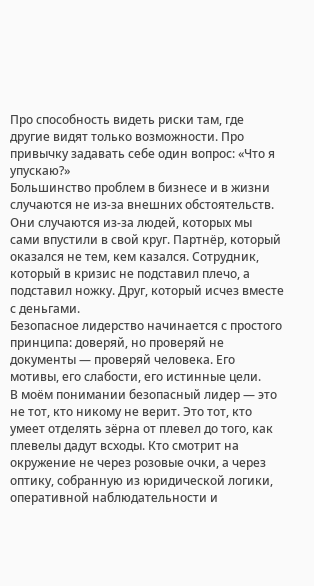Про способность видеть риски там, где другие видят только возможности. Про привычку задавать себе один вопрос: «Что я упускаю?»
Большинство проблем в бизнесе и в жизни случаются не из-за внешних обстоятельств. Они случаются из-за людей, которых мы сами впустили в свой круг. Партнёр, который оказался не тем, кем казался. Сотрудник, который в кризис не подставил плечо, а подставил ножку. Друг, который исчез вместе с деньгами.
Безопасное лидерство начинается с простого принципа: доверяй, но проверяй не документы — проверяй человека. Его мотивы, его слабости, его истинные цели.
В моём понимании безопасный лидер — это не тот, кто никому не верит. Это тот, кто умеет отделять зёрна от плевел до того, как плевелы дадут всходы. Кто смотрит на окружение не через розовые очки, а через оптику, собранную из юридической логики, оперативной наблюдательности и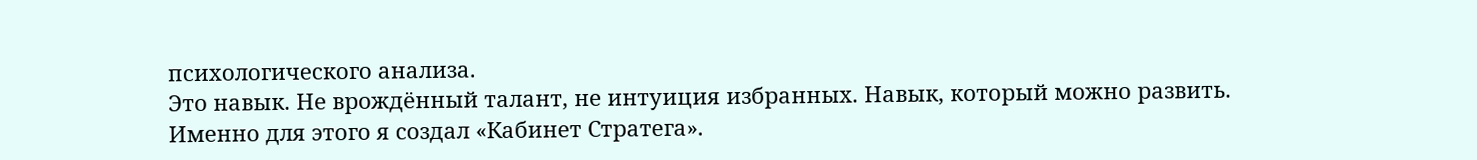психологического анализа.
Это навык. Не врождённый талант, не интуиция избранных. Навык, который можно развить.
Именно для этого я создал «Кабинет Стратега».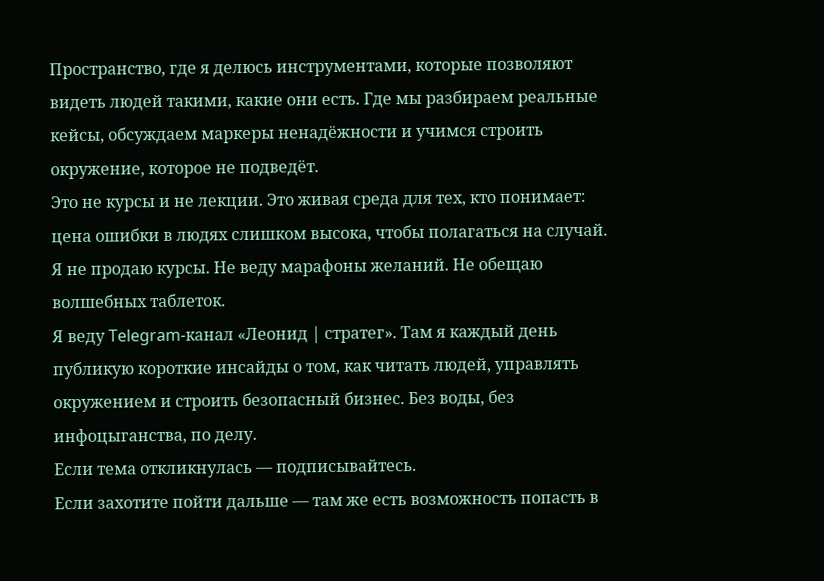Пространство, где я делюсь инструментами, которые позволяют видеть людей такими, какие они есть. Где мы разбираем реальные кейсы, обсуждаем маркеры ненадёжности и учимся строить окружение, которое не подведёт.
Это не курсы и не лекции. Это живая среда для тех, кто понимает: цена ошибки в людях слишком высока, чтобы полагаться на случай.
Я не продаю курсы. Не веду марафоны желаний. Не обещаю волшебных таблеток.
Я веду Telegram-канал «Леонид | стратег». Там я каждый день публикую короткие инсайды о том, как читать людей, управлять окружением и строить безопасный бизнес. Без воды, без инфоцыганства, по делу.
Если тема откликнулась — подписывайтесь.
Если захотите пойти дальше — там же есть возможность попасть в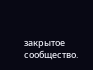закрытое сообщество.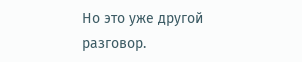Но это уже другой разговор.